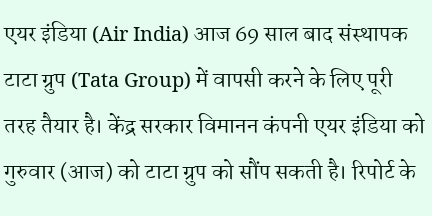एयर इंडिया (Air India) आज 69 साल बाद संस्थापक टाटा ग्रुप (Tata Group) में वापसी करने के लिए पूरी तरह तैयार है। केंद्र सरकार विमानन कंपनी एयर इंडिया को गुरुवार (आज) को टाटा ग्रुप को सौंप सकती है। रिपोर्ट के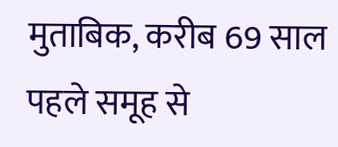मुताबिक, करीब 69 साल पहले समूह से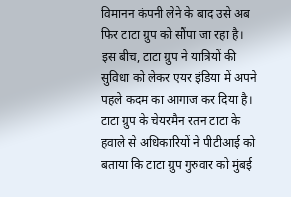विमानन कंपनी लेने के बाद उसे अब फिर टाटा ग्रुप को सौंपा जा रहा है।
इस बीच, टाटा ग्रुप ने यात्रियों की सुविधा को लेकर एयर इंडिया में अपने पहले कदम का आगाज कर दिया है। टाटा ग्रुप के चेयरमैन रतन टाटा के हवाले से अधिकारियों ने पीटीआई को बताया कि टाटा ग्रुप गुरुवार को मुंबई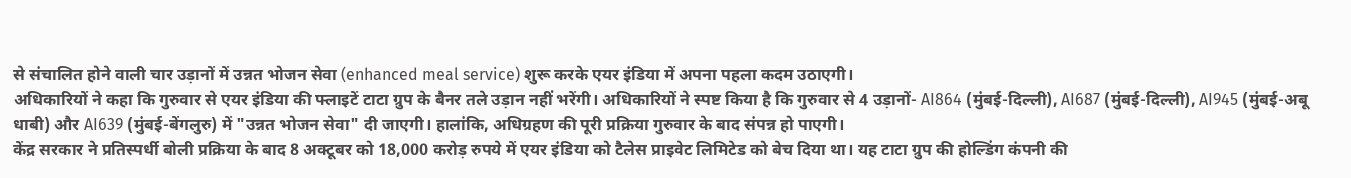से संचालित होने वाली चार उड़ानों में उन्नत भोजन सेवा (enhanced meal service) शुरू करके एयर इंडिया में अपना पहला कदम उठाएगी।
अधिकारियों ने कहा कि गुरुवार से एयर इंडिया की फ्लाइटें टाटा ग्रुप के बैनर तले उड़ान नहीं भरेंगी। अधिकारियों ने स्पष्ट किया है कि गुरुवार से 4 उड़ानों- AI864 (मुंबई-दिल्ली), AI687 (मुंबई-दिल्ली), AI945 (मुंबई-अबू धाबी) और AI639 (मुंबई-बेंगलुरु) में "उन्नत भोजन सेवा" दी जाएगी। हालांकि, अधिग्रहण की पूरी प्रक्रिया गुरुवार के बाद संपन्न हो पाएगी।
केंद्र सरकार ने प्रतिस्पर्धी बोली प्रक्रिया के बाद 8 अक्टूबर को 18,000 करोड़ रुपये में एयर इंडिया को टैलेस प्राइवेट लिमिटेड को बेच दिया था। यह टाटा ग्रुप की होल्डिंग कंपनी की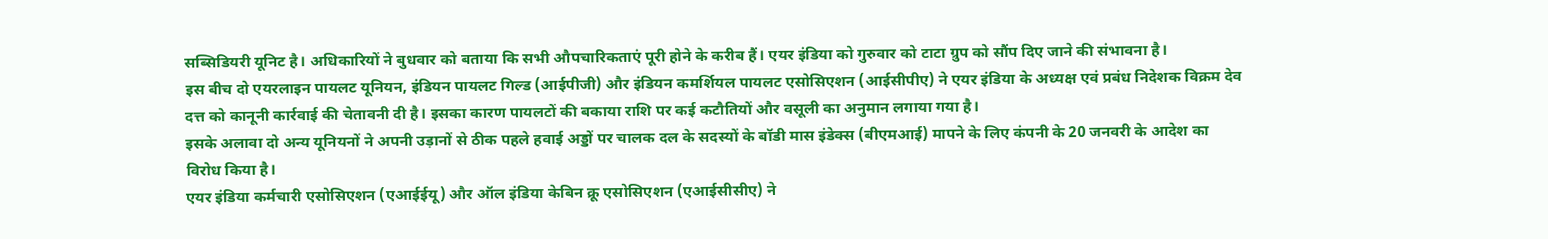सब्सिडियरी यूनिट है। अधिकारियों ने बुधवार को बताया कि सभी औपचारिकताएं पूरी होने के करीब हैं। एयर इंडिया को गुरुवार को टाटा ग्रुप को सौंप दिए जाने की संभावना है।
इस बीच दो एयरलाइन पायलट यूनियन, इंडियन पायलट गिल्ड (आईपीजी) और इंडियन कमर्शियल पायलट एसोसिएशन (आईसीपीए) ने एयर इंडिया के अध्यक्ष एवं प्रबंध निदेशक विक्रम देव दत्त को कानूनी कार्रवाई की चेतावनी दी है। इसका कारण पायलटों की बकाया राशि पर कई कटौतियों और वसूली का अनुमान लगाया गया है।
इसके अलावा दो अन्य यूनियनों ने अपनी उड़ानों से ठीक पहले हवाई अड्डों पर चालक दल के सदस्यों के बॉडी मास इंडेक्स (बीएमआई) मापने के लिए कंपनी के 20 जनवरी के आदेश का विरोध किया है।
एयर इंडिया कर्मचारी एसोसिएशन (एआईईयू) और ऑल इंडिया केबिन क्रू एसोसिएशन (एआईसीसीए) ने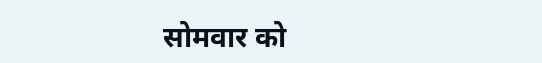सोमवार को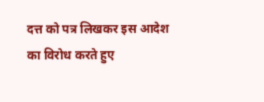दत्त को पत्र लिखकर इस आदेश का विरोध करते हुए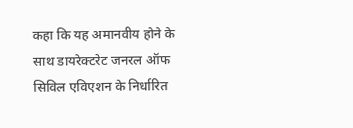कहा कि यह अमानवीय होने के साथ डायरेक्टरेट जनरल ऑफ सिविल एविएशन के निर्धारित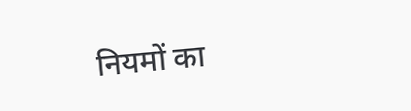नियमों का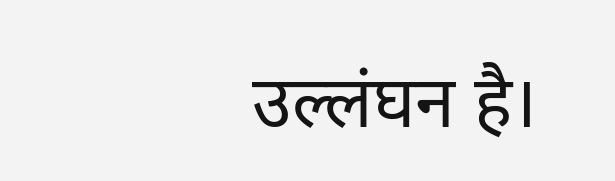उल्लंघन है।